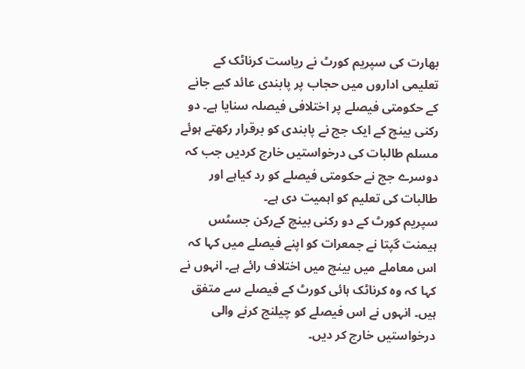بھارت کی سپریم کورٹ نے ریاست کرناٹک کے تعلیمی اداروں میں حجاب پر پابندی عائد کیے جانے کے حکومتی فیصلے پر اختلافی فیصلہ سنایا ہے۔ دو رکنی بینچ کے ایک جج نے پابندی کو برقرار رکھتے ہوئے مسلم طالبات کی درخواستیں خارج کردیں جب کہ دوسرے جج نے حکومتی فیصلے کو رد کیاہے اور طالبات کی تعلیم کو اہمیت دی ہے۔
سپریم کورٹ کے دو رکنی بینچ کےرکن جسٹس ہیمنت گپتا نے جمعرات کو اپنے فیصلے میں کہا کہ اس معاملے میں بینچ میں اختلاف رائے ہے۔ انہوں نے کہا کہ وہ کرناٹک ہائی کورٹ کے فیصلے سے متفق ہیں۔ انہوں نے اس فیصلے کو چیلنج کرنے والی درخواستیں خارج کر دیں۔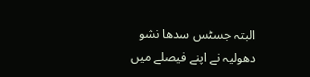البتہ جسٹس سدھا نشو دھولیہ نے اپنے فیصلے میں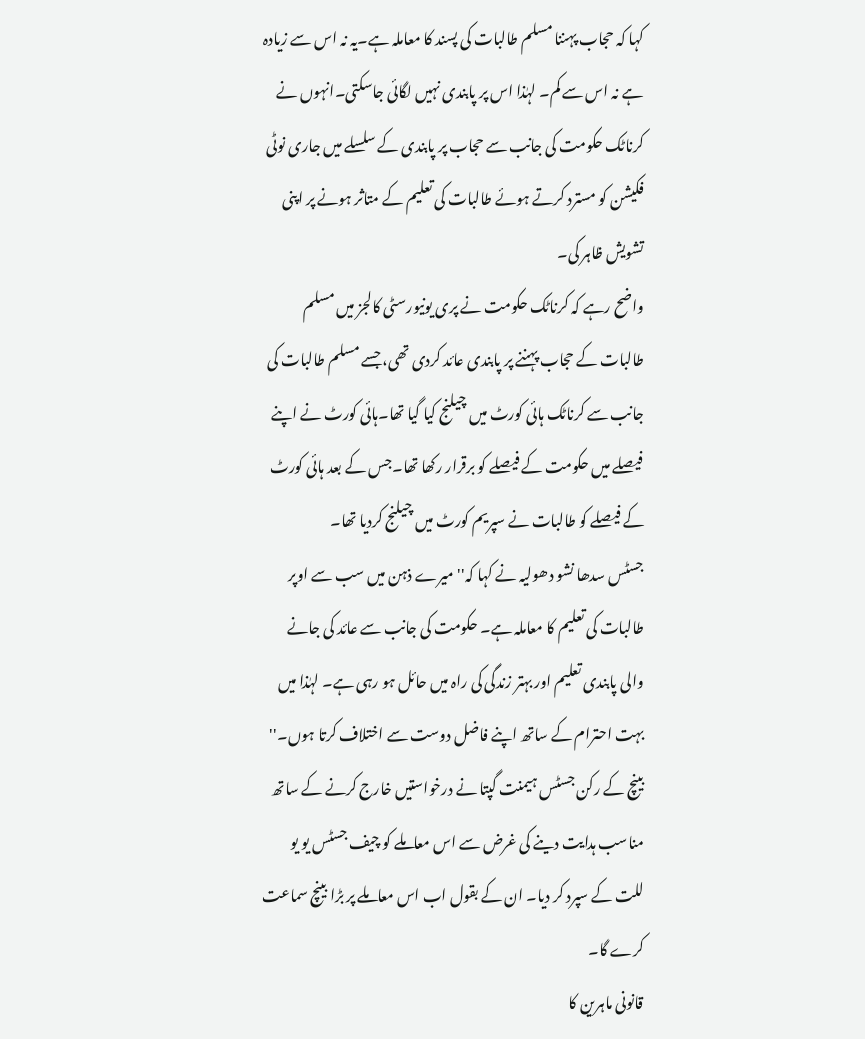کہا کہ حجاب پہننا مسلم طالبات کی پسند کا معاملہ ہے۔یہ نہ اس سے زیادہ ہے نہ اس سے کم۔ لہٰذا اس پر پابندی نہیں لگائی جاسکتی۔انہوں نے کرناٹک حکومت کی جانب سے حجاب پر پابندی کے سلسلے میں جاری نوٹی فکیشن کو مسترد کرتے ہوئے طالبات کی تعلیم کے متاثر ہونے پر اپنی تشویش ظاہر کی۔
واضح رہے کہ کرناٹک حکومت نے پری یونیورسٹی کالجز میں مسلم طالبات کے حجاب پہننے پر پابندی عائد کردی تھی، جسے مسلم طالبات کی جانب سے کرناٹک ہائی کورٹ میں چیلنج کیا گیا تھا۔ہائی کورٹ نے اپنے فیصلے میں حکومت کے فیصلے کو برقرار رکھا تھا۔جس کے بعد ہائی کورٹ کے فیصلے کو طالبات نے سپریم کورٹ میں چیلنج کردیا تھا۔
جسٹس سدھا نشو دھولیہ نے کہا کہ''میرے ذہن میں سب سے اوپر طالبات کی تعلیم کا معاملہ ہے۔ حکومت کی جانب سے عائد کی جانے والی پابندی تعلیم اور بہتر زندگی کی راہ میں حائل ہو رہی ہے۔ لہٰذا میں بہت احترام کے ساتھ اپنے فاضل دوست سے اختلاف کرتا ہوں۔''
بینچ کے رکن جسٹس ہیمنت گپتا نے درخواستیں خارج کرنے کے ساتھ مناسب ہدایت دینے کی غرض سے اس معاملے کو چیف جسٹس یو یو للت کے سپرد کر دیا۔ ان کے بقول اب اس معاملے پر بڑا بینچ سماعت کرے گا۔
قانونی ماہرین کا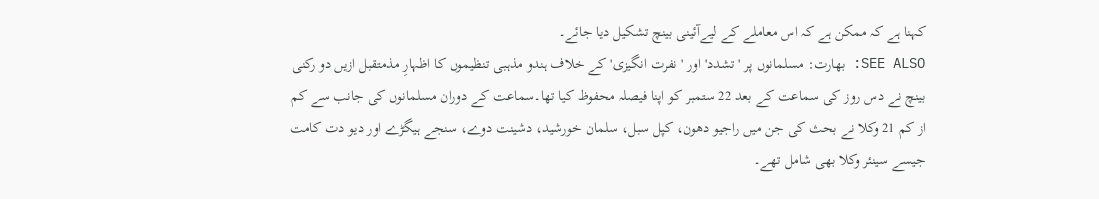کہنا ہے کہ ممکن ہے کہ اس معاملے کے لیےآئینی بینچ تشکیل دیا جائے۔
SEE ALSO: بھارت: مسلمانوں پر 'تشدد' اور 'نفرت انگیزی' کے خلاف ہندو مذہبی تنظیموں کا اظہارِ مذمتقبل ازیں دو رکنی بینچ نے دس روز کی سماعت کے بعد 22 ستمبر کو اپنا فیصلہ محفوظ کیا تھا۔سماعت کے دوران مسلمانوں کی جانب سے کم از کم 21 وکلا نے بحث کی جن میں راجیو دھون، کپل سبل، سلمان خورشید، دشینت دوے، سنجے ہیگڑے اور دیو دت کامت جیسے سینئر وکلا بھی شامل تھے۔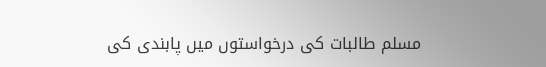مسلم طالبات کی درخواستوں میں پابندی کی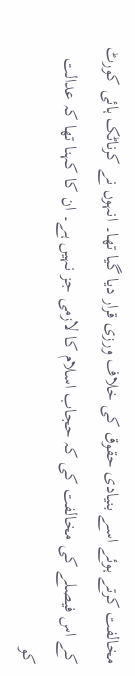مخالفت کرتے ہوئے اسے بنیادی حقوق کی خلاف ورزی قرار دیا گیا تھا۔ انہوں نے کرناٹک ہائی کورٹ کے اس فیصلے کی مخالفت کی کہ حجاب اسلام کا لازمی جز نہیں ہے۔ ان کا کہنا تھا کہ عدالت کو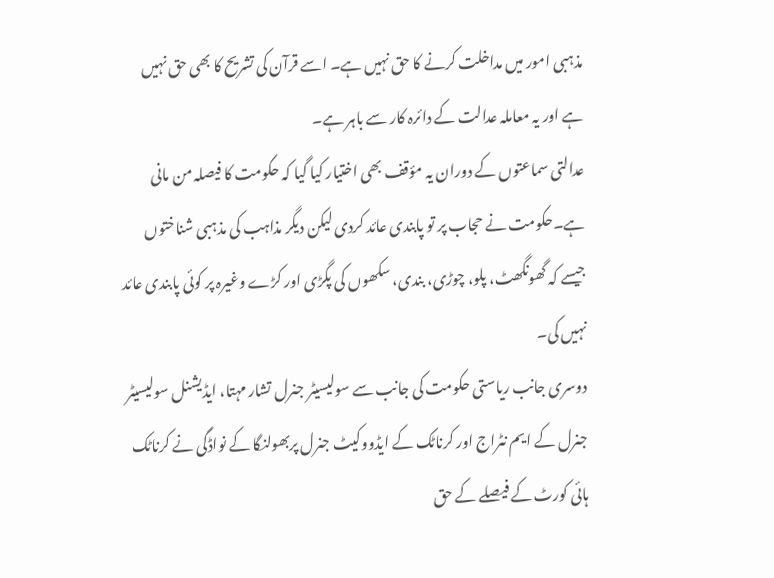مذہبی امور میں مداخلت کرنے کا حق نہیں ہے۔ اسے قرآن کی تشریح کا بھی حق نہیں ہے اور یہ معاملہ عدالت کے دائرہ کار سے باہر ہے۔
عدالتی سماعتوں کے دوران یہ مؤقف بھی اختیار کیا گیا کہ حکومت کا فیصلہ من مانی ہے۔حکومت نے حجاب پر تو پابندی عائد کردی لیکن دیگر مذاہب کی مذہبی شناختوں جیسے کہ گھونگھٹ، پلو، چوڑی، بندی، سکھوں کی پگڑی اور کڑے وغیرہ پر کوئی پابندی عائد نہیں کی۔
دوسری جانب ریاستی حکومت کی جانب سے سولیسیٹر جنرل تشار مہتا، ایڈیشنل سولیسیٹر جنرل کے ایم نٹراج اور کرناٹک کے ایڈووکیٹ جنرل پربھولنگا کے نواڈگی نے کرناٹک ہائی کورٹ کے فیصلے کے حق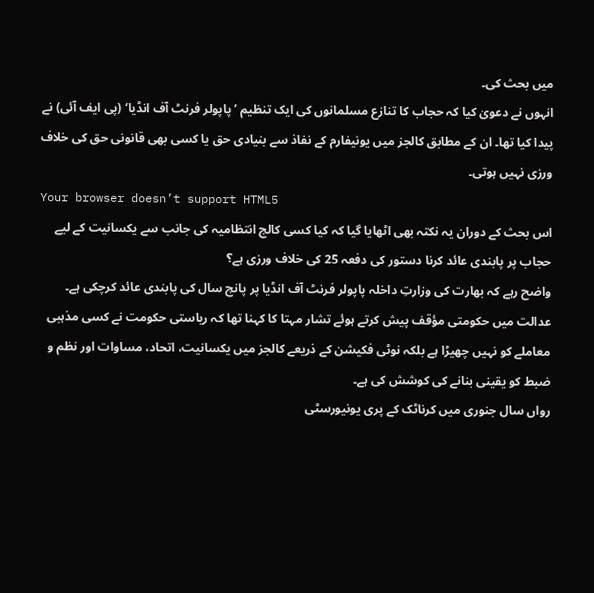میں بحث کی۔
انہوں نے دعویٰ کیا کہ حجاب کا تنازع مسلمانوں کی ایک تنظیم ’پاپولر فرنٹ آف انڈیا‘ (پی ایف آئی) نے پیدا کیا تھا۔ ان کے مطابق کالجز میں یونیفارم کے نفاذ سے بنیادی حق یا کسی بھی قانونی حق کی خلاف ورزی نہیں ہوتی۔
Your browser doesn’t support HTML5
اس بحث کے دوران یہ نکتہ بھی اٹھایا گیا کہ کیا کسی کالج انتظامیہ کی جانب سے یکسانیت کے لیے حجاب پر پابندی عائد کرنا دستور کی دفعہ 25 کی خلاف ورزی ہے؟
واضح رہے کہ بھارت کی وزارتِ داخلہ پاپولر فرنٹ آف انڈیا پر پانچ سال کی پابندی عائد کرچکی ہے۔
عدالت میں حکومتی مؤقف پیش کرتے ہوئے تشار مہتا کا کہنا تھا کہ ریاستی حکومت نے کسی مذہبی معاملے کو نہیں چھیڑا ہے بلکہ نوٹی فکیشن کے ذریعے کالجز میں یکسانیت، اتحاد، مساوات اور نظم و ضبط کو یقینی بنانے کی کوشش کی ہے۔
رواں سال جنوری میں کرناٹک کے پری یونیورسٹی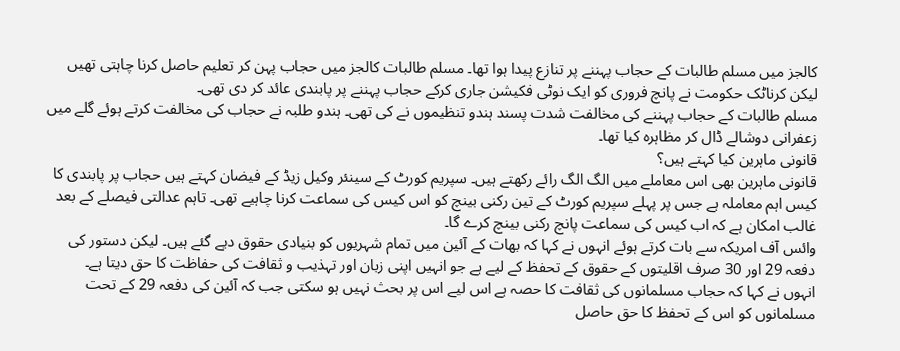کالجز میں مسلم طالبات کے حجاب پہننے پر تنازع پیدا ہوا تھا۔ مسلم طالبات کالجز میں حجاب پہن کر تعلیم حاصل کرنا چاہتی تھیں لیکن کرناٹک حکومت نے پانچ فروری کو ایک نوٹی فکیشن جاری کرکے حجاب پہننے پر پابندی عائد کر دی تھی۔
مسلم طالبات کے حجاب پہننے کی مخالفت شدت پسند ہندو تنظیموں نے کی تھی۔ ہندو طلبہ نے حجاب کی مخالفت کرتے ہوئے گلے میں زعفرانی دوشالے ڈال کر مظاہرہ کیا تھا۔
قانونی ماہرین کیا کہتے ہیں؟
قانونی ماہرین بھی اس معاملے میں الگ الگ رائے رکھتے ہیں۔ سپریم کورٹ کے سینئر وکیل زیڈ کے فیضان کہتے ہیں حجاب پر پابندی کا کیس اہم معاملہ ہے جس پر پہلے سپریم کورٹ کے تین رکنی بینچ کو اس کیس کی سماعت کرنا چاہیے تھی۔ تاہم عدالتی فیصلے کے بعد غالب امکان ہے کہ اب کیس کی سماعت پانچ رکنی بینچ کرے گا۔
وائس آف امریکہ سے بات کرتے ہوئے انہوں نے کہا کہ بھات کے آئین میں تمام شہریوں کو بنیادی حقوق دیے گئے ہیں۔ لیکن دستور کی دفعہ 29 اور 30 صرف اقلیتوں کے حقوق کے تحفظ کے لیے ہے جو انہیں اپنی زبان اور تہذیب و ثقافت کی حفاظت کا حق دیتا ہے۔
انہوں نے کہا کہ حجاب مسلمانوں کی ثقافت کا حصہ ہے اس لیے اس پر بحث نہیں ہو سکتی جب کہ آئین کی دفعہ 29 کے تحت مسلمانوں کو اس کے تحفظ کا حق حاصل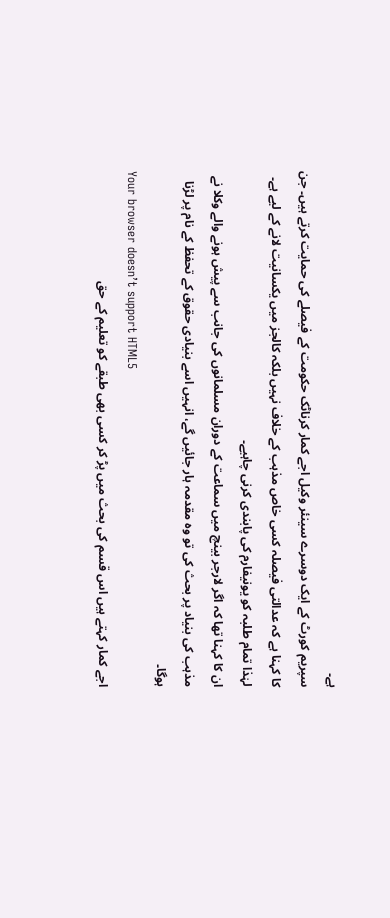ہے۔
سپریم کورٹ کے ایک دوسرے سینئر وکیل اجے کمار کرناٹک حکومت کے فیصلے کی حمایت کرتے ہیں۔ جن کا کہنا ہے کہ عدالتی فیصلہ کسی خاص مذہب کے خلاف نہیں بلکہ کالجز میں یکسانیت لانے کے لیے ہے۔ لہٰذا تمام طلبہ کو یونیفارم کی پابندی کرنی چاہیے۔
ان کا کہنا تھا کہ اگر لارجر بینچ میں سماعت کے دوران مسلمانوں کی جانب سے پیش ہونے والے وکلا نے مذہب کی بنیاد پر بحث کی تو وہ مقدمہ ہار جائیں گے، انہیں اسے بنیادی حقوق کے تحفظ کے نام پر لڑنا ہوگا۔
Your browser doesn’t support HTML5
اجے کمار کہتے ہیں اس قسم کی بحث میں پڑ کر کسی بھی طبقے کو تعلیم کے حق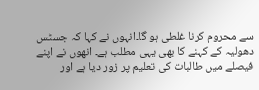سے محروم کرنا غلطی ہو گا۔انہوں نے کہا کہ جسٹس دھولیہ کے کہنے کا بھی یہی مطلب ہے۔ انھوں نے اپنے فیصلے میں طالبات کی تعلیم پر زور دیا ہے اور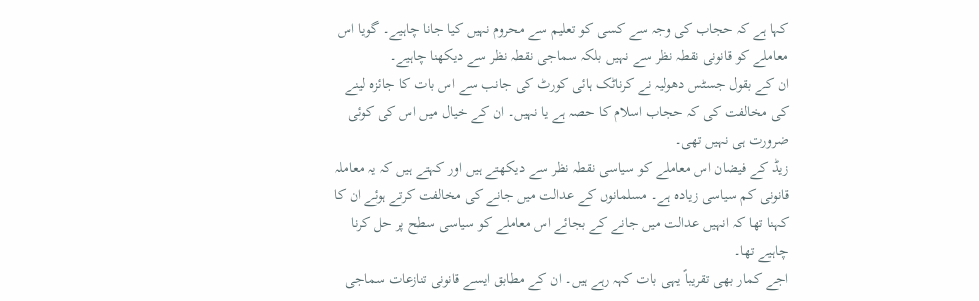کہا ہے کہ حجاب کی وجہ سے کسی کو تعلیم سے محروم نہیں کیا جانا چاہیے۔ گویا اس معاملے کو قانونی نقطہ نظر سے نہیں بلکہ سماجی نقطہ نظر سے دیکھنا چاہیے۔
ان کے بقول جسٹس دھولیہ نے کرناٹک ہائی کورٹ کی جانب سے اس بات کا جائزہ لینے کی مخالفت کی کہ حجاب اسلام کا حصہ ہے یا نہیں۔ ان کے خیال میں اس کی کوئی ضرورت ہی نہیں تھی۔
زیڈ کے فیضان اس معاملے کو سیاسی نقطہ نظر سے دیکھتے ہیں اور کہتے ہیں کہ یہ معاملہ قانونی کم سیاسی زیادہ ہے۔ مسلمانوں کے عدالت میں جانے کی مخالفت کرتے ہوئے ان کا کہنا تھا کہ انہیں عدالت میں جانے کے بجائے اس معاملے کو سیاسی سطح پر حل کرنا چاہیے تھا۔
اجے کمار بھی تقریباً یہی بات کہہ رہے ہیں۔ ان کے مطابق ایسے قانونی تنازعات سماجی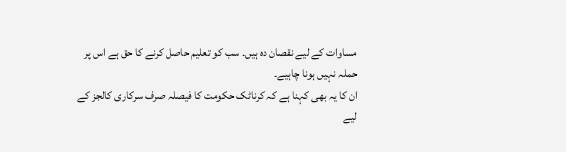مساوات کے لیے نقصان دہ ہیں۔ سب کو تعلیم حاصل کرنے کا حق ہے اس پر حملہ نہیں ہونا چاہیے۔
ان کا یہ بھی کہنا ہے کہ کرناٹک حکومت کا فیصلہ صرف سرکاری کالجز کے لیے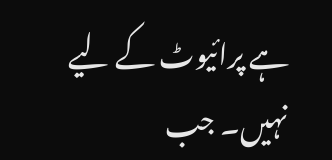ہے پرائیوٹ کے لیے نہیں۔ جب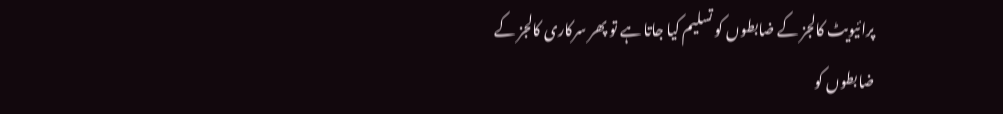پرائیویٹ کالجز کے ضابطوں کو تسلیم کیا جاتا ہے تو پھر سرکاری کالجز کے ضابطوں کو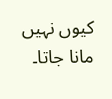کیوں نہیں مانا جاتا۔